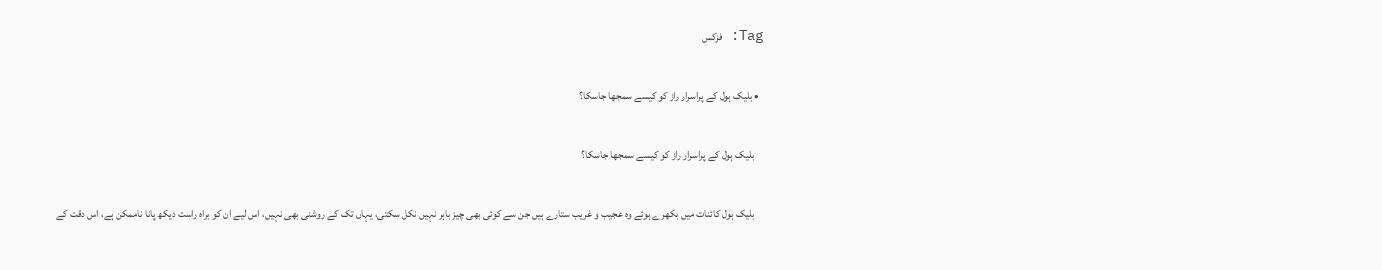Tag: فزکس

  • بلیک ہول کے پراسرار راز کو کیسے سمجھا جاسکا؟

    بلیک ہول کے پراسرار راز کو کیسے سمجھا جاسکا؟

    بلیک ہول کائنات میں بکھرے ہوئے وہ عجیب و غریب ستارے ہیں جن سے کوئی بھی چیز باہر نہیں نکل سکتی، یہاں تک کے روشنی بھی نہیں، اس لیے ان کو براہ راست دیکھ پانا ناممکن ہے، اس دقت کے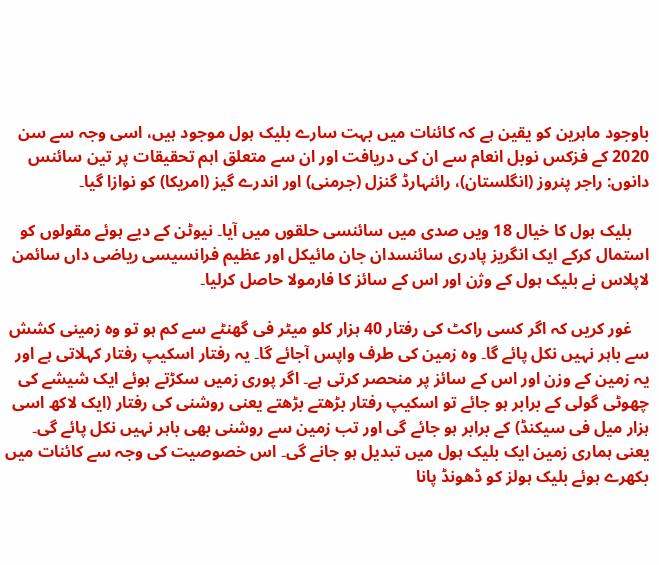باوجود ماہرین کو یقین ہے کہ کائنات میں بہت سارے بلیک ہول موجود ہیں، اسی وجہ سے سن 2020 کے فزکس نوبل انعام سے ان کی دریافت اور ان سے متعلق اہم تحقیقات پر تین سائنس دانوں: راجر پنروز (انگلستان)، رائنہارڈ گنزل (جرمنی) اور اندرے گیز (امریکا) کو نوازا گیا۔

    بلیک ہول کا خیال 18 ویں صدی میں سائنسی حلقوں میں آیا۔ نیوٹن کے دیے ہوئے مقولوں کو استمال کرکے ایک انگریز پادری سائنسدان جان مائیکل اور عظیم فرانسیسی ریاضی داں سائمن لاپلاس نے بلیک ہول کے وژن اور اس کے سائز کا فارمولا حاصل کرلیا۔

    غور کریں کہ اگر کسی راکٹ کی رفتار 40 ہزار کلو میٹر فی گھنٹے سے کم ہو تو وہ زمینی کشش سے باہر نہیں نکل پائے گا۔ وہ زمین کی طرف واپس آجائے گا۔ یہ رفتار اسکیپ رفتار کہلاتی ہے اور یہ زمین کے وزن اور اس کے سائز پر منحصر کرتی ہے۔ اگر پوری زمیں سکڑتے ہوئے ایک شیشے کی چھوٹی گولی کے برابر ہو جائے تو اسکیپ رفتار بڑھتے بڑھتے یعنی روشنی کی رفتار (ایک لاکھ اسی ہزار میل فی سیکنڈ) کے برابر ہو جائے گی اور تب زمین سے روشنی بھی باہر نہیں نکل پائے گی۔ یعنی ہماری زمین ایک بلیک ہول میں تبدیل ہو جانے گی۔ اس خصوصیت کی وجہ سے کائنات میں بکھرے ہوئے بلیک ہولز کو ڈھونڈ پانا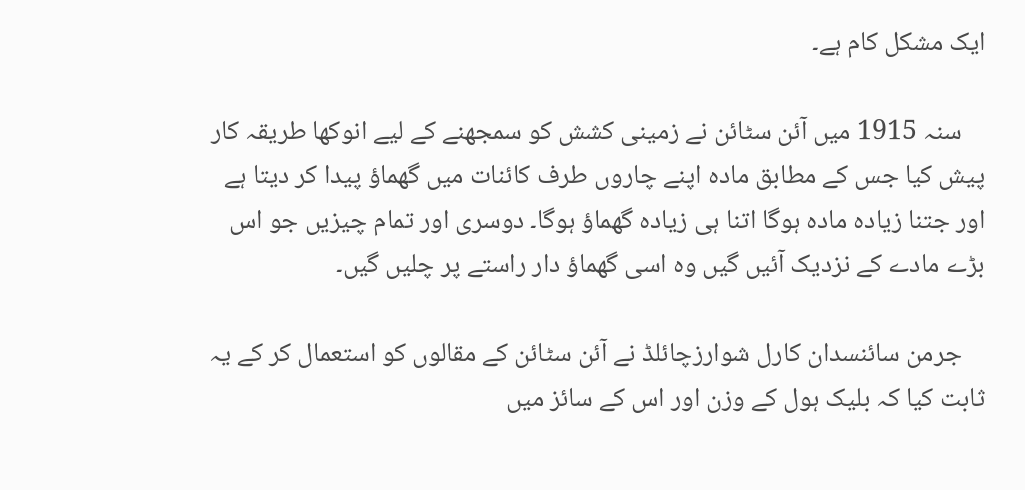ایک مشکل کام ہے۔

    سنہ 1915 میں آئن سٹائن نے زمینی کشش کو سمجھنے کے لیے انوکھا طریقہ کار پیش کیا جس کے مطابق مادہ اپنے چاروں طرف کائنات میں گھماؤ پیدا کر دیتا ہے اور جتنا زیادہ مادہ ہوگا اتنا ہی زیادہ گھماؤ ہوگا۔ دوسری اور تمام چیزیں جو اس بڑے مادے کے نزدیک آئیں گیں وہ اسی گھماؤ دار راستے پر چلیں گیں۔

    جرمن سائنسدان کارل شوارزچائلڈ نے آئن سٹائن کے مقالوں کو استعمال کر کے یہ ثابت کیا کہ بلیک ہول کے وزن اور اس کے سائز میں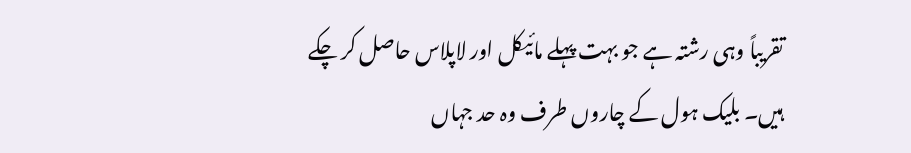تقریباً وہی رشتہ ہے جو بہت پہلے مائیکل اور لاپلاس حاصل کر چکے ہیں۔ بلیک ہول کے چاروں طرف وہ حد جہاں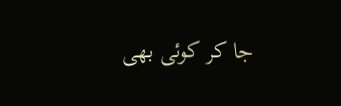جا کر کوئی بھی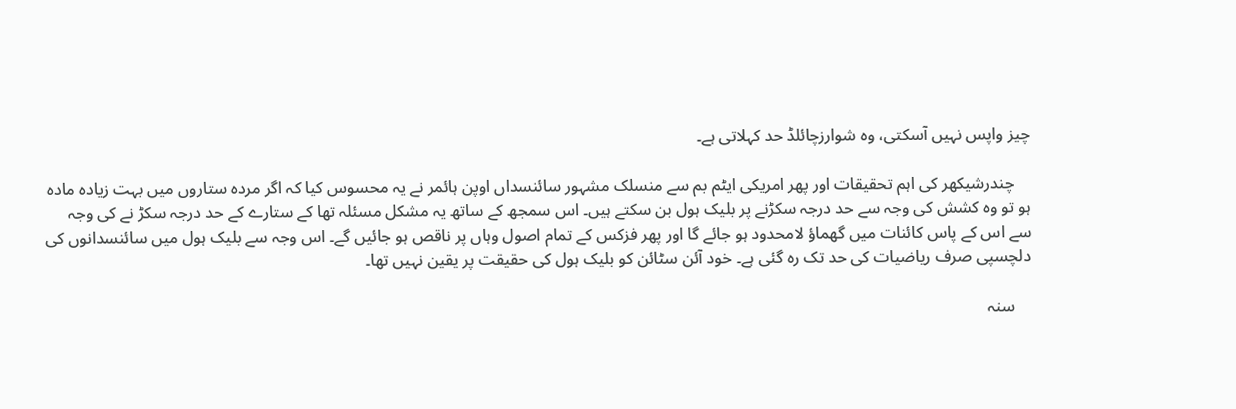چیز واپس نہیں آسکتی، وہ شوارزچائلڈ حد کہلاتی ہے۔

    چندرشیکھر کی اہم تحقیقات اور پھر امریکی ایٹم بم سے منسلک مشہور سائنسداں اوپن ہائمر نے یہ محسوس کیا کہ اگر مردہ ستاروں میں بہت زیادہ مادہ ہو تو وہ کشش کی وجہ سے حد درجہ سکڑنے پر بلیک ہول بن سکتے ہیں۔ اس سمجھ کے ساتھ یہ مشکل مسئلہ تھا کے ستارے کے حد درجہ سکڑ نے کی وجہ سے اس کے پاس کائنات میں گھماؤ لامحدود ہو جائے گا اور پھر فزکس کے تمام اصول وہاں پر ناقص ہو جائیں گے۔ اس وجہ سے بلیک ہول میں سائنسدانوں کی دلچسپی صرف ریاضیات کی حد تک رہ گئی ہے۔ خود آئن سٹائن کو بلیک ہول کی حقیقت پر یقین نہیں تھا۔

    سنہ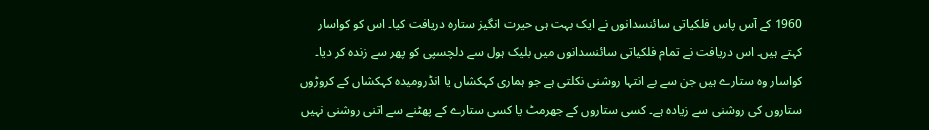1960 کے آس پاس فلکیاتی سائنسدانوں نے ایک بہت ہی حیرت انگیز ستارہ دریافت کیا۔ اس کو کواسار کہتے ہیں۔ اس دریافت نے تمام فلکیاتی سائنسدانوں میں بلیک ہول سے دلچسپی کو پھر سے زندہ کر دیا۔ کواسار وہ ستارے ہیں جن سے بے انتہا روشنی نکلتی ہے جو ہماری کہکشاں یا انڈرومیدہ کہکشاں کے کروڑوں ستاروں کی روشنی سے زیادہ ہے۔ کسی ستاروں کے جھرمٹ یا کسی ستارے کے پھٹنے سے اتنی روشنی نہیں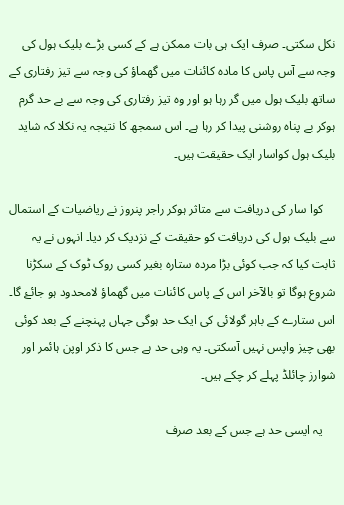نکل سکتی۔ صرف ایک ہی بات ممکن ہے کے کسی بڑے بلیک ہول کی وجہ سے آس پاس کا مادہ کائنات میں گھماؤ کی وجہ سے تیز رفتاری کے ساتھ بلیک ہول میں گر رہا ہو اور وہ تیز رفتاری کی وجہ سے بے حد گرم ہوکر بے پناہ روشنی پیدا کر رہا ہے۔ اس سمجھ کا نتیجہ یہ نکلا کہ شاید بلیک ہول کواسار ایک حقیقت ہیں۔

    کوا سار کی دریافت سے متاثر ہوکر راجر پنروز نے ریاضیات کے استمال سے بلیک ہول کی دریافت کو حقیقت کے نزدیک کر دیا۔ انہوں نے یہ ثابت کیا کہ جب کوئی بڑا مردہ ستارہ بغیر کسی روک ٹوک کے سکڑنا شروع ہوگا تو بالآخر اس کے پاس کائنات میں گھماؤ لامحدود ہو جائۓ گا۔ اس ستارے کے باہر گولائی کی ایک حد ہوگی جہاں پہنچنے کے بعد کوئی بھی چیز واپس نہیں آسکتی۔ یہ وہی حد ہے جس کا ذکر اوپن ہائمر اور شوارز چائلڈ پہلے کر چکے ہیں۔

    یہ ایسی حد ہے جس کے بعد صرف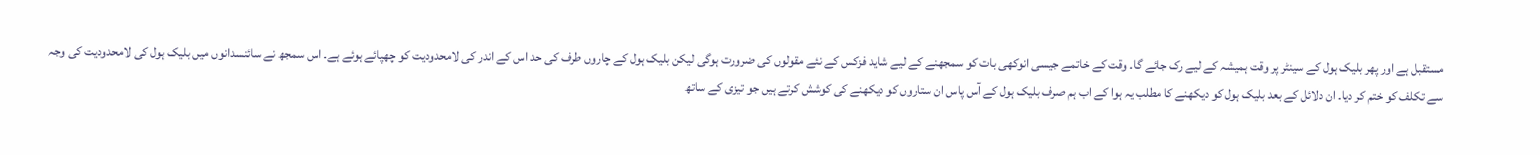مستقبل ہے اور پھر بلیک ہول کے سینٹر پر وقت ہمیشہ کے لیے رک جائے گا۔ وقت کے خاتمے جیسی انوکھی بات کو سمجھنے کے لیے شاید فزکس کے نئے مقولوں کی ضرورت ہوگی لیکن بلیک ہول کے چاروں طرف کی حد اس کے اندر کی لامحدودیت کو چھپائے ہوئے ہے۔ اس سمجھ نے سائنسدانوں میں بلیک ہول کی لامحدودیت کی وجہ سے تکلف کو ختم کر دیا۔ ان دلائل کے بعد بلیک ہول کو دیکھنے کا مطلب یہ ہوا کے اب ہم صرف بلیک ہول کے آس پاس ان ستاروں کو دیکھنے کی کوشش کرتے ہیں جو تیزی کے ساتھ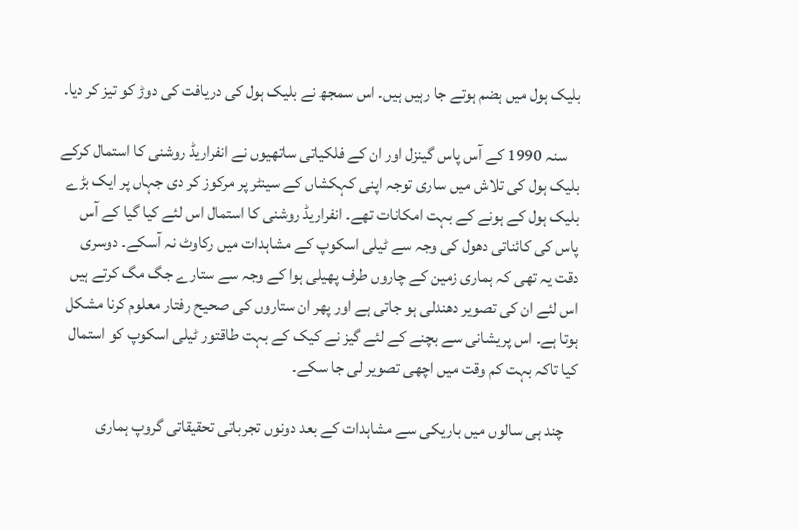بلیک ہول میں ہضم ہوتے جا رہیں ہیں۔ اس سمجھ نے بلیک ہول کی دریافت کی دوڑ کو تیز کر دیا۔

    سنہ 1990 کے آس پاس گینزل اور ان کے فلکیاتی ساتھیوں نے انفراریڈ روشنی کا استمال کرکے بلیک ہول کی تلاش میں ساری توجہ اپنی کہکشاں کے سینٹر پر مرکوز کر دی جہاں پر ایک بڑے بلیک ہول کے ہونے کے بہت امکانات تھے۔ انفراریڈ روشنی کا استمال اس لئے کیا گیا کے آس پاس کی کائناتی دھول کی وجہ سے ٹیلی اسکوپ کے مشاہدات میں رکاوٹ نہ آسکے۔ دوسری دقت یہ تھی کہ ہماری زمین کے چاروں طرف پھیلی ہوا کے وجہ سے ستارے جگ مگ کرتے ہیں اس لئے ان کی تصویر دھندلی ہو جاتی ہے اور پھر ان ستاروں کی صحیح رفتار معلوم کرنا مشکل ہوتا ہے۔ اس پریشانی سے بچنے کے لئے گیز نے کیک کے بہت طاقتور ٹیلی اسکوپ کو استمال کیا تاکہ بہت کم وقت میں اچھی تصویر لی جا سکے۔

    چند ہی سالوں میں باریکی سے مشاہدات کے بعد دونوں تجرباتی تحقیقاتی گروپ ہماری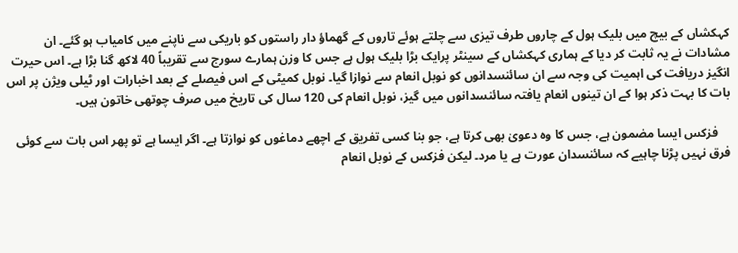کہکشاں کے بیچ میں بلیک ہول کے چاروں طرف تیزی سے چلتے ہوئے تاروں کے گھماؤ دار راستوں کو باریکی سے ناپنے میں کامیاب ہو گئے۔ ان مشادات نے یہ ثابت کر دیا کے ہماری کہکشاں کے سینٹر پرایک بڑا بلیک ہول ہے جس کا وزن ہمارے سورج سے تقریباً 40 لاکھ گنا بڑا ہے۔ اس حیرت انگیز دریافت کی اہمیت کی وجہ سے ان سائنسدانوں کو نوبل انعام سے نوازا گیا۔ نوبل کمیٹی کے اس فیصلے کے بعد اخبارات اور ٹیلی ویژن پر اس بات کا بہت ذکر ہوا کے ان تینوں انعام یافتہ سائنسدانوں میں گیز، نوبل انعام کی 120 سال کی تاریخ میں صرف چوتھی خاتون ہیں۔

    فزکس ایسا مضمون ہے، جس کا وہ دعویٰ بھی کرتا ہے، جو بنا کسی تفریق کے اچھے دماغوں کو نوازتا ہے۔ اگر ایسا ہے تو پھر اس بات سے کوئی فرق نہیں پڑنا چاہیے کہ سائنسدان عورت ہے یا مرد۔ لیکن فزکس کے نوبل انعام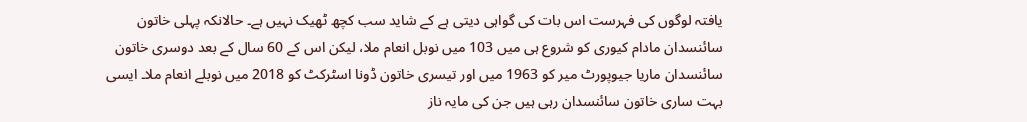یافتہ لوگوں کی فہرست اس بات کی گواہی دیتی ہے کے شاید سب کچھ ٹھیک نہیں ہے۔ حالانکہ پہلی خاتون سائنسدان مادام کیوری کو شروع ہی میں 103 میں نوبل انعام ملا، لیکن اس کے 60 سال کے بعد دوسری خاتون سائنسدان ماریا جیوپورٹ میر کو 1963 میں اور تیسری خاتون ڈونا اسٹرکٹ کو 2018 میں نوبلے انعام ملا۔ ایسی بہت ساری خاتون سائنسدان رہی ہیں جن کی مایہ ناز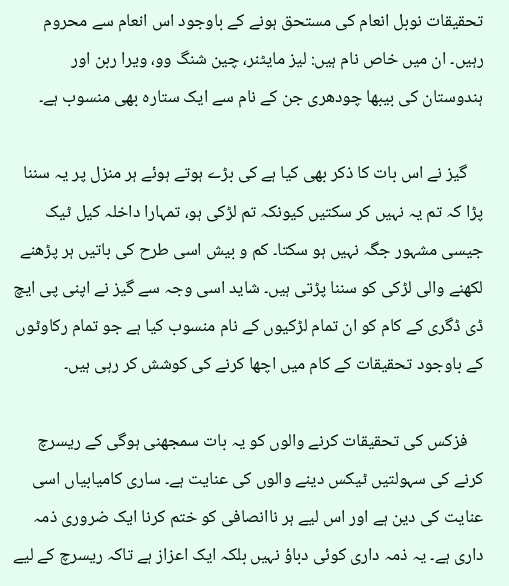تحقیقات نوبل انعام کی مستحق ہونے کے باوجود اس انعام سے محروم رہیں۔ ان میں خاص نام ہیں: لیز مایٹنر، چین شنگ وو، ویرا ربن اور ہندوستان کی بیبھا چودھری جن کے نام سے ایک ستارہ بھی منسوب ہے۔

    گیز نے اس بات کا ذکر بھی کیا ہے کی بڑے ہوتے ہوئے ہر منزل پر یہ سننا پڑا کہ تم یہ نہیں کر سکتیں کیونکہ تم لڑکی ہو، تمہارا داخلہ کیل ٹیک جیسی مشہور جگہ نہیں ہو سکتا۔ کم و بیش اسی طرح کی باتیں ہر پڑھنے لکھنے والی لڑکی کو سننا پڑتی ہیں۔ شاید اسی وجہ سے گیز نے اپنی پی ایچ ڈی ڈگری کے کام کو ان تمام لڑکیوں کے نام منسوب کیا ہے جو تمام رکاوٹوں کے باوجود تحقیقات کے کام میں اچھا کرنے کی کوشش کر رہی ہیں۔

    فزکس کی تحقیقات کرنے والوں کو یہ بات سمجھنی ہوگی کے ریسرچ کرنے کی سہولتیں ٹیکس دینے والوں کی عنایت ہے۔ ساری کامیابیاں اسی عنایت کی دین ہے اور اس لیے ہر ناانصافی کو ختم کرنا ایک ضروری ذمہ داری ہے۔ یہ ذمہ داری کوئی دباؤ نہیں بلکہ ایک اعزاز ہے تاکہ ریسرچ کے لیے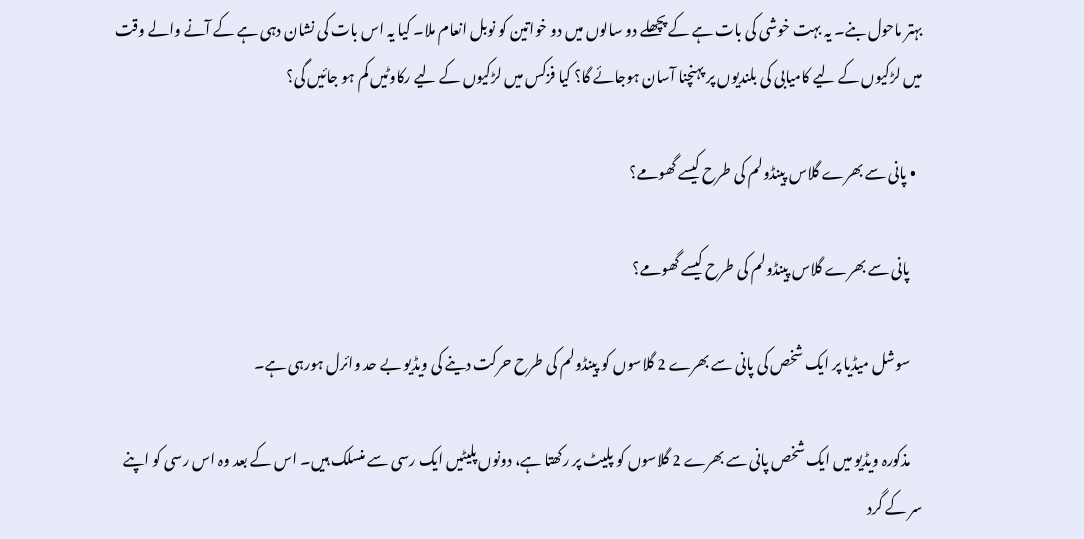بہتر ماحول بنے۔ یہ بہت خوشی کی بات ہے کے پچھلے دو سالوں میں دو خواتین کو نوبل انعام ملا۔ کیا یہ اس بات کی نشان دہی ہے کے آنے والے وقت میں لڑکیوں کے لیے کامیابی کی بلندیوں پر پہنچنا آسان ہوجائے گا؟ کیا فزکس میں لڑکیوں کے لیے رکاوٹیں کم ہو جائیں گی؟

  • پانی سے بھرے گلاس پینڈولم کی طرح کیسے گھومے؟

    پانی سے بھرے گلاس پینڈولم کی طرح کیسے گھومے؟

    سوشل میڈیا پر ایک شخص کی پانی سے بھرے 2 گلاسوں کو پینڈولم کی طرح حرکت دینے کی ویڈیو بے حد وائرل ہورہی ہے۔

    مذکورہ ویڈیو میں ایک شخص پانی سے بھرے 2 گلاسوں کو پلیٹ پر رکھتا ہے، دونوں پلیٹیں ایک رسی سے منسلک ہیں۔ اس کے بعد وہ اس رسی کو اپنے سر کے گرد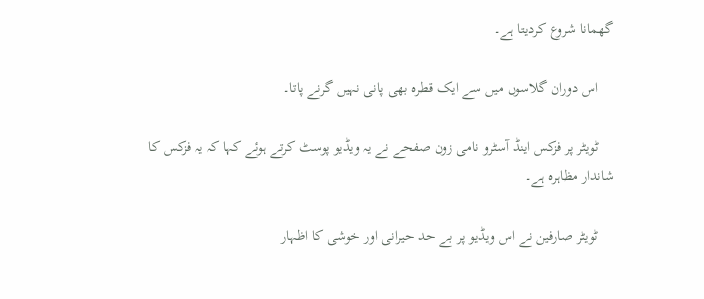گھمانا شروع کردیتا ہے۔

    اس دوران گلاسوں میں سے ایک قطرہ بھی پانی نہیں گرنے پاتا۔

    ٹویٹر پر فزکس اینڈ آسٹرو نامی زون صفحے نے یہ ویڈیو پوسٹ کرتے ہوئے کہا کہ یہ فزکس کا شاندار مظاہرہ ہے۔

    ٹویٹر صارفین نے اس ویڈیو پر بے حد حیرانی اور خوشی کا اظہار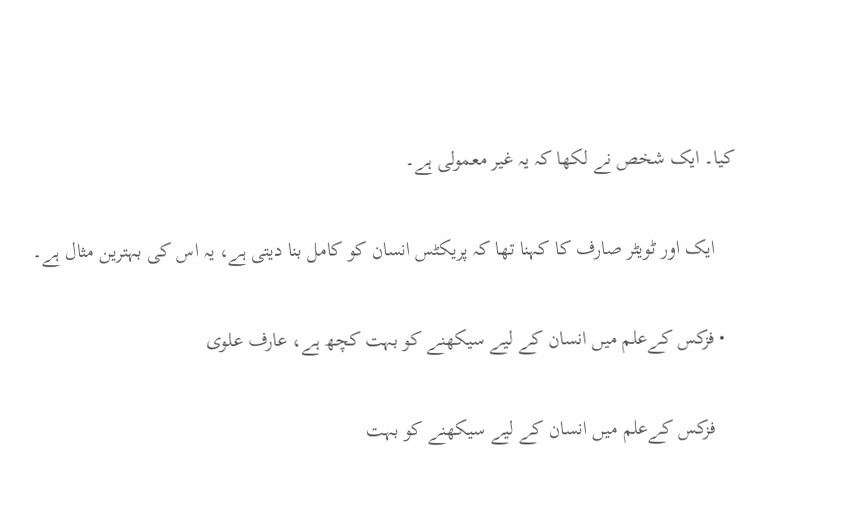کیا۔ ایک شخص نے لکھا کہ یہ غیر معمولی ہے۔

    ایک اور ٹویٹر صارف کا کہنا تھا کہ پریکٹس انسان کو کامل بنا دیتی ہے، یہ اس کی بہترین مثال ہے۔

  • فزکس کےعلم میں انسان کے لیے سیکھنے کو بہت کچھ ہے، عارف علوی

    فزکس کےعلم میں انسان کے لیے سیکھنے کو بہت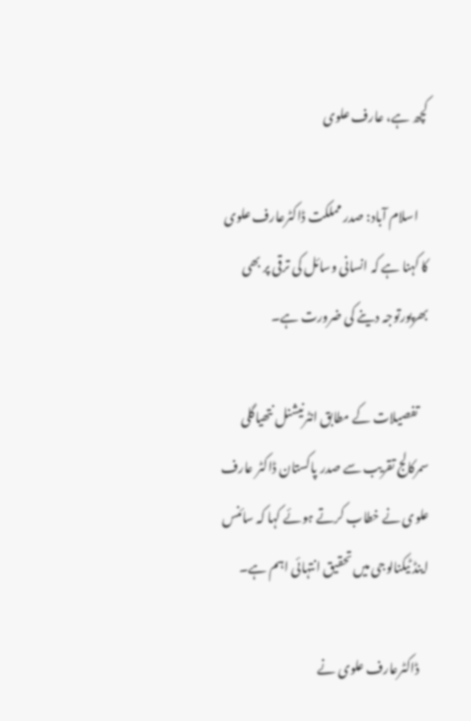کچھ ہے، عارف علوی

    اسلام آباد: صدر مملکت ڈاکٹرعارف علوی کا کہنا ہے کہ انسانی وسائل کی ترقی پر بھی بھرپورتوجہ دینے کی ضرورت ہے۔

    تفصیلات کے مطابق انٹرنیشنل نتھیاگلی سمرکالج تقریب سے صدر پاکستان ڈاکٹر عارف علوی نے خطاب کرتے ہوئے کہا کہ سائنس اینڈ ٹیکنالوجی میں تحقیق انتہائی اہم ہے۔

    ڈاکٹرعارف علوی نے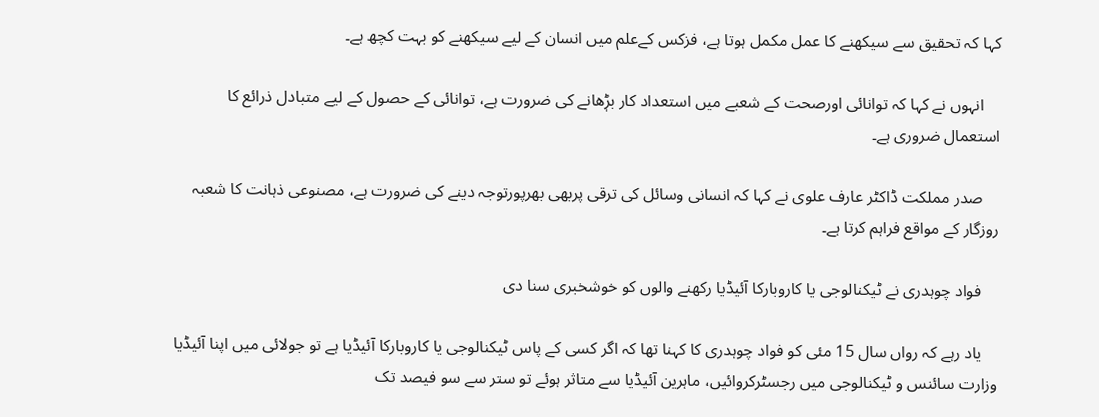کہا کہ تحقیق سے سیکھنے کا عمل مکمل ہوتا ہے، فزکس کےعلم میں انسان کے لیے سیکھنے کو بہت کچھ ہے۔

    انہوں نے کہا کہ توانائی اورصحت کے شعبے میں استعداد کار بڑٖھانے کی ضرورت ہے، توانائی کے حصول کے لیے متبادل ذرائع کا استعمال ضروری ہے۔

    صدر مملکت ڈاکٹر عارف علوی نے کہا کہ انسانی وسائل کی ترقی پربھی بھرپورتوجہ دینے کی ضرورت ہے، مصنوعی ذہانت کا شعبہ روزگار کے مواقع فراہم کرتا ہے۔

    فواد چوہدری نے ٹیکنالوجی یا کاروبارکا آئیڈیا رکھنے والوں کو خوشخبری سنا دی

    یاد رہے کہ رواں سال 15 مئی کو فواد چوہدری کا کہنا تھا کہ اگر کسی کے پاس ٹیکنالوجی یا کاروبارکا آئیڈیا ہے تو جولائی میں اپنا آئیڈیا وزارت سائنس و ٹیکنالوجی میں رجسٹرکروائیں، ماہرین آئیڈیا سے متاثر ہوئے تو ستر سے سو فیصد تک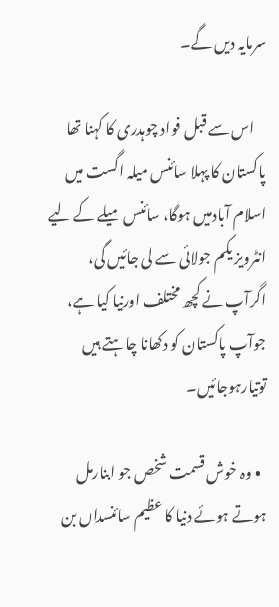سرمایہ دیں گے۔

    اس سے قبل فواد چوہدری کا کہنا تھا پاکستان کا پہلا سائنس میلہ اگست میں اسلام آبادمیں ہوگا، سائنس میلے کے لیے انٹرویز یکم جولائی سے لی جائیں گی، اگرآپ نے کچھ مختلف اورنیا کیا ہے، جوآپ پاکستان کو دکھانا چاہتے ہیں توتیارہوجائیں۔

  • وہ خوش قسمت شخص جو ابنارمل ہوتے ہوئے دنیا کا عظیم سائنسداں بن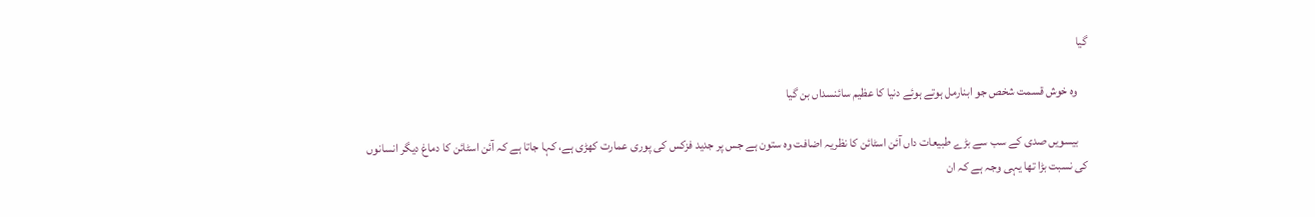گیا

    وہ خوش قسمت شخص جو ابنارمل ہوتے ہوئے دنیا کا عظیم سائنسداں بن گیا

    بیسویں صدی کے سب سے بڑے طبیعات داں آئن اسٹائن کا نظریہ اضافت وہ ستون ہے جس پر جدید فزکس کی پوری عمارت کھڑی ہے، کہا جاتا ہے کہ آئن اسٹائن کا دماغ دیگر انسانوں کی نسبت بڑا تھا یہی وجہ ہے کہ ان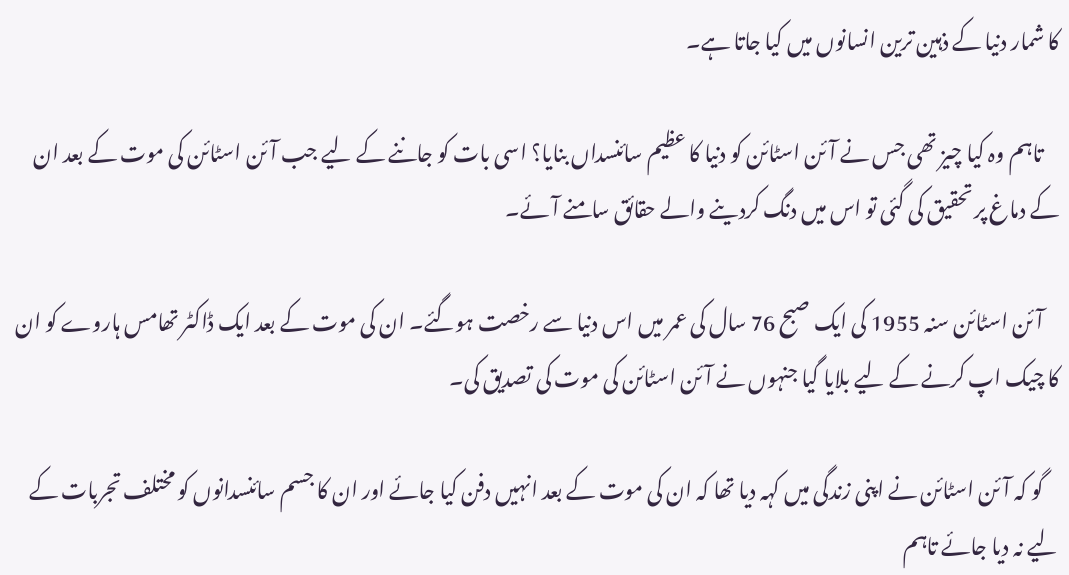کا شمار دنیا کے ذہین ترین انسانوں میں کیا جاتا ہے۔

    تاہم وہ کیا چیز تھی جس نے آئن اسٹائن کو دنیا کا عظیم سائنسداں بنایا؟ اسی بات کو جاننے کے لیے جب آئن اسٹائن کی موت کے بعد ان کے دماغ پر تحقیق کی گئی تو اس میں دنگ کردینے والے حقائق سامنے آئے۔

    آئن اسٹائن سنہ 1955 کی ایک صبح 76 سال کی عمر میں اس دنیا سے رخصت ہوگئے۔ ان کی موت کے بعد ایک ڈاکٹر تھامس ہاروے کو ان کا چیک اپ کرنے کے لیے بلایا گیا جنہوں نے آئن اسٹائن کی موت کی تصدیق کی۔

    گو کہ آئن اسٹائن نے اپنی زندگی میں کہہ دیا تھا کہ ان کی موت کے بعد انہیں دفن کیا جائے اور ان کا جسم سائنسدانوں کو مختلف تجربات کے لیے نہ دیا جائے تاہم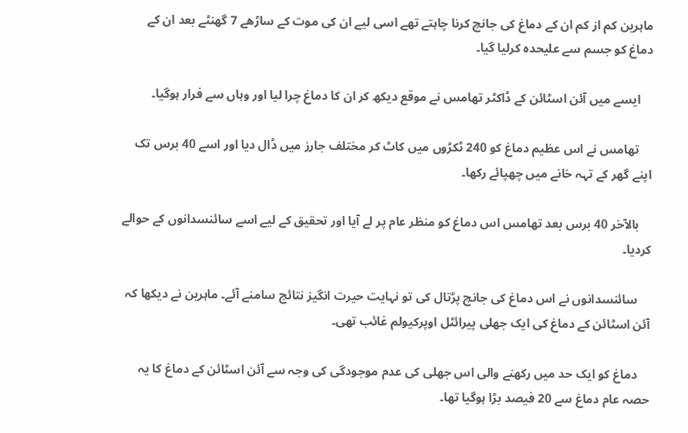ماہرین کم از کم ان کے دماغ کی جانچ کرنا چاہتے تھے اسی لیے ان کی موت کے ساڑھے 7 گھنٹے بعد ان کے دماغ کو جسم سے علیحدہ کرلیا گیا۔

    ایسے میں آئن اسٹائن کے ڈاکٹر تھامس نے موقع دیکھ کر ان کا دماغ چرا لیا اور وہاں سے فرار ہوگیا۔

    تھامس نے اس عظیم دماغ کو 240 ٹکڑوں میں کاٹ کر مختلف جارز میں ڈال دیا اور اسے 40 برس تک اپنے گھر کے تہہ خانے میں چھپائے رکھا۔

    بالآخر 40 برس بعد تھامس اس دماغ کو منظر عام پر لے آیا اور تحقیق کے لیے اسے سائنسدانوں کے حوالے کردیا۔

    سائنسدانوں نے اس دماغ کی جانچ پڑتال کی تو نہایت حیرت انگیز نتائج سامنے آئے۔ ماہرین نے دیکھا کہ آئن اسٹائن کے دماغ کی ایک جھلی پیرائٹل اوپرکیولم غائب تھی۔

    دماغ کو ایک حد میں رکھنے والی اس جھلی کی عدم موجودگی کی وجہ سے آئن اسٹائن کے دماغ کا یہ حصہ عام دماغ سے 20 فیصد بڑا ہوگیا تھا۔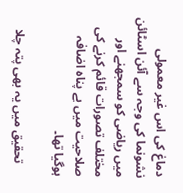دماغ کی اس غیر معمولی نشونما کی وجہ سے آئن اسٹائن میں ریاضی کو سمجھنے اور مختلف تصورات قائم کرنے کی صلاحیت میں بے پناہ اضافہ ہوگیا تھا۔

    تحقیق میں یہ بھی پتہ چلا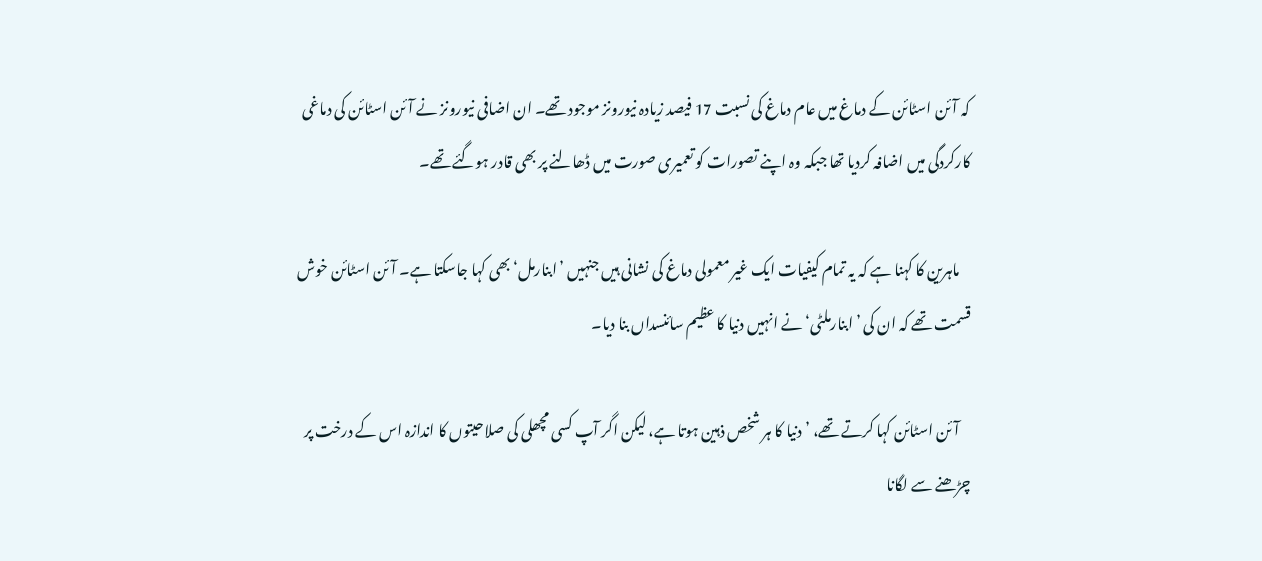کہ آئن اسٹائن کے دماغ میں عام دماغ کی نسبت 17 فیصد زیادہ نیورونز موجود تھے۔ ان اضافی نیورونز نے آئن اسٹائن کی دماغی کارکردگی میں اضافہ کردیا تھا جبکہ وہ اپنے تصورات کو تعمیری صورت میں ڈھالنے پر بھی قادر ہوگئے تھے۔

    ماہرین کا کہنا ہے کہ یہ تمام کیفیات ایک غیر معمولی دماغ کی نشانی ہیں جنہیں ’ابنارمل‘ بھی کہا جاسکتا ہے۔ آئن اسٹائن خوش قسمت تھے کہ ان کی ’ابنارملٹی‘ نے انہیں دنیا کا عظیم سائنسداں بنا دیا۔

    آئن اسٹائن کہا کرتے تھے، ’دنیا کا ہر شخص ذہین ہوتا ہے، لیکن اگر آپ کسی مچھلی کی صلاحیتوں کا اندازہ اس کے درخت پر چڑھنے سے لگانا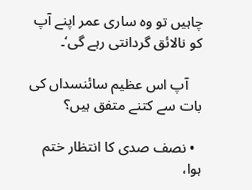چاہیں تو وہ ساری عمر اپنے آپ کو نالائق گردانتی رہے گی‘۔

    آپ اس عظیم سائنسداں کی بات سے کتنے متفق ہیں؟

  • نصف صدی کا انتظار ختم ہوا،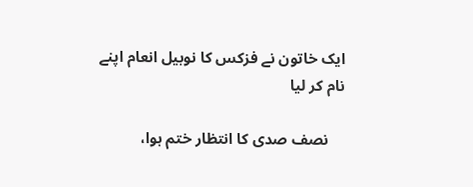ایک خاتون نے فزکس کا نوبیل انعام اپنے نام کر لیا

    نصف صدی کا انتظار ختم ہوا،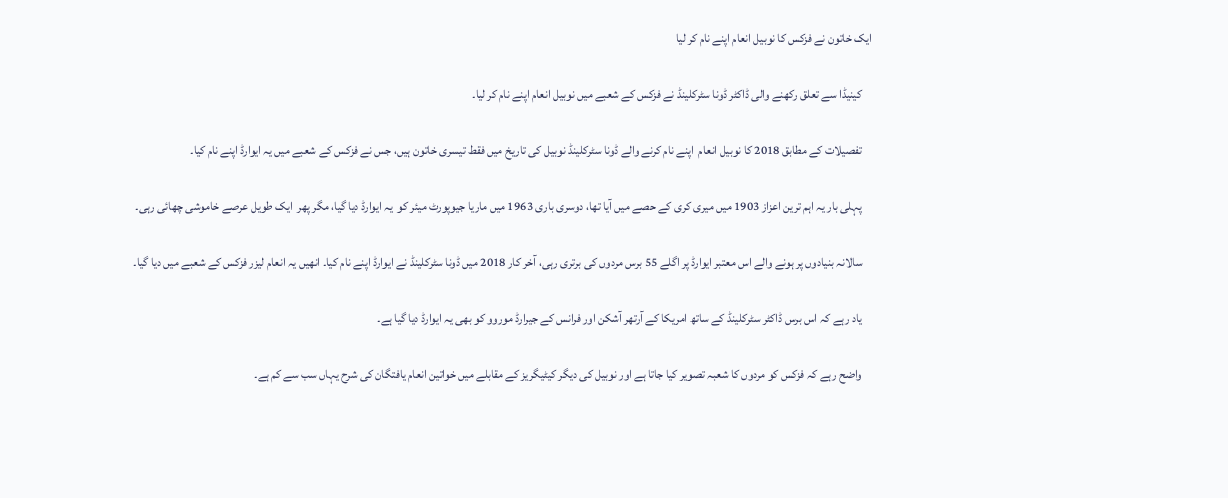ایک خاتون نے فزکس کا نوبیل انعام اپنے نام کر لیا

    کینیڈا سے تعلق رکھنے والی ڈاکٹر ڈونا سٹرکلینڈ نے فزکس کے شعبے میں نوبیل انعام اپنے نام کر لیا۔

    تفصیلات کے مطابق 2018 کا نوبیل انعام  اپنے نام کرنے والے ڈونا سٹرکلینڈ نوبیل کی تاریخ میں فقط تیسری خاتون ہیں، جس نے فزکس کے شعبے میں یہ ایوارڈ اپنے نام کیا۔

    پہلی بار یہ اہم ترین اعزاز 1903 میں میری کری کے حصے میں آیا تھا، دوسری باری 1963 میں ماریا جیوپورٹ میئر کو  یہ ایوارڈ دیا گیا، مگر پھر  ایک طویل عرصے خاموشی چھائی رہی۔

    سالانہ بنیادوں پر ہونے والے اس معتبر ایوارڈ پر اگلے 55 برس مردوں کی برتری رہی، آخر کار 2018 میں ڈونا سٹرکلینڈ نے ایوارڈ اپنے نام کیا۔ انھیں یہ انعام لیزر فزکس کے شعبے میں دیا گیا۔

    یاد رہے کہ اس برس ڈاکٹر سٹرکلینڈ کے ساتھ امریکا کے آرتھر آشکن اور فرانس کے جیرارڈ موروو کو بھی یہ ایوارڈ دیا گیا ہے۔

    واضح رہے کہ فزکس کو مردوں کا شعبہ تصویر کیا جاتا ہے اور نوبیل کی دیگر کیٹیگریز کے مقابلے میں خواتین انعام یافتگان کی شرح یہاں سب سے کم ہے۔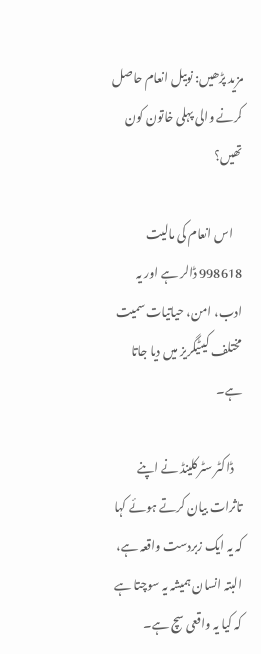مزید پڑھیں: نوبیل انعام حاصل کرنے والی پہلی خاتون کون تھیں؟

    اس انعام کی مالیت 998618 ڈالر ہے اور یہ ادب، امن، حیاتیات سمیت مختلف کیٹیگریز میں دیا جاتا ہے۔

    ڈاکٹر سٹرکلینڈ نے اپنے تاثرات بیان کرتے ہوئے کہا کہ یہ ایک زبردست واقعہ ہے، البتہ انسان ہمیشہ یہ سوچتا ہے کہ کیا یہ واقعی سچ ہے۔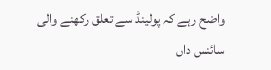واضح رہے کہ پولینڈ سے تعلق رکھنے والی سائنس داں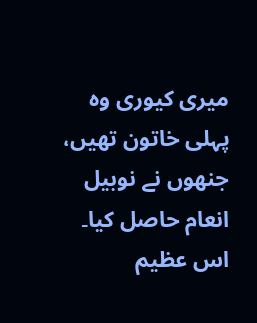میری کیوری وہ پہلی خاتون تھیں، جنھوں نے نوبیل انعام حاصل کیا۔ اس عظیم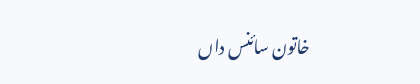خاتون سائنس داں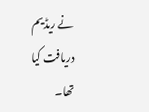نے ریڈیم دریافت کیا تھا۔